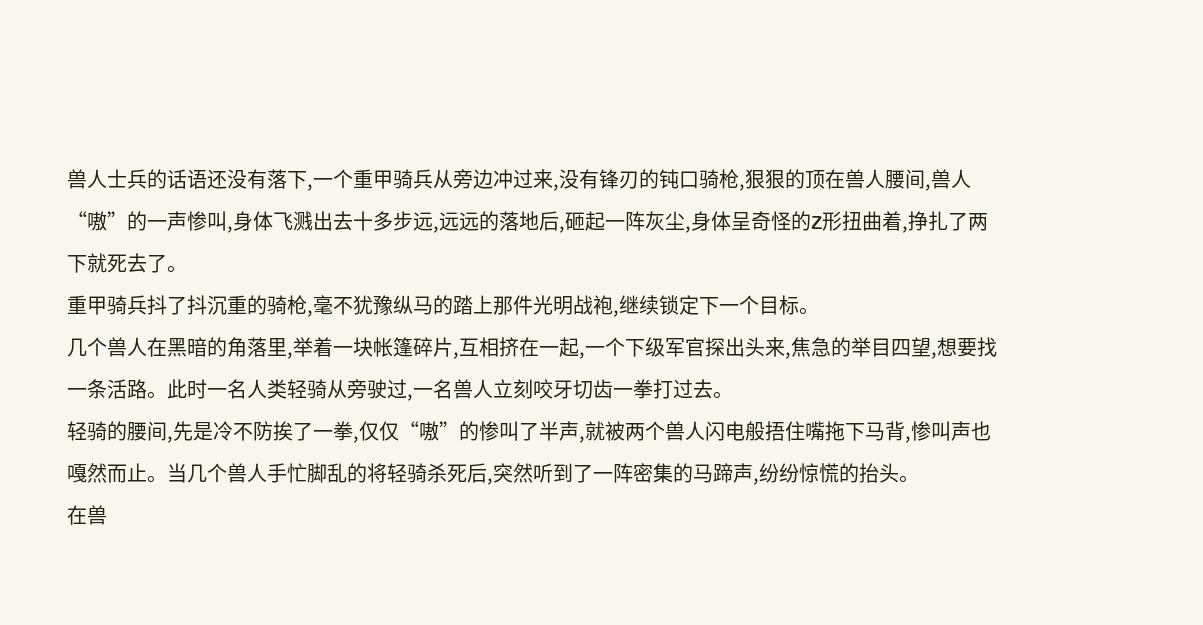兽人士兵的话语还没有落下,一个重甲骑兵从旁边冲过来,没有锋刃的钝口骑枪,狠狠的顶在兽人腰间,兽人“嗷”的一声惨叫,身体飞溅出去十多步远,远远的落地后,砸起一阵灰尘,身体呈奇怪的Z形扭曲着,挣扎了两下就死去了。
重甲骑兵抖了抖沉重的骑枪,毫不犹豫纵马的踏上那件光明战袍,继续锁定下一个目标。
几个兽人在黑暗的角落里,举着一块帐篷碎片,互相挤在一起,一个下级军官探出头来,焦急的举目四望,想要找一条活路。此时一名人类轻骑从旁驶过,一名兽人立刻咬牙切齿一拳打过去。
轻骑的腰间,先是冷不防挨了一拳,仅仅“嗷”的惨叫了半声,就被两个兽人闪电般捂住嘴拖下马背,惨叫声也嘎然而止。当几个兽人手忙脚乱的将轻骑杀死后,突然听到了一阵密集的马蹄声,纷纷惊慌的抬头。
在兽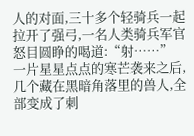人的对面,三十多个轻骑兵一起拉开了强弓,一名人类骑兵军官怒目圆睁的喝道:“射……”
一片星星点点的寒芒袭来之后,几个藏在黑暗角落里的兽人,全部变成了刺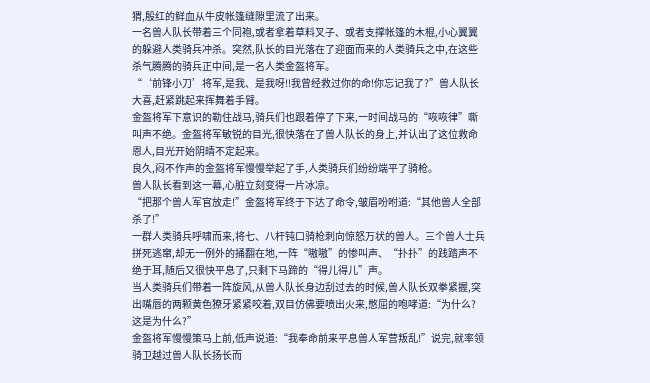猬,殷红的鲜血从牛皮帐篷缝隙里流了出来。
一名兽人队长带着三个同袍,或者拿着草料叉子、或者支撑帐篷的木棍,小心翼翼的躲避人类骑兵冲杀。突然,队长的目光落在了迎面而来的人类骑兵之中,在这些杀气腾腾的骑兵正中间,是一名人类金盔将军。
“‘前锋小刀’将军,是我、是我呀!!我曾经救过你的命!你忘记我了?”兽人队长大喜,赶紧跳起来挥舞着手臂。
金盔将军下意识的勒住战马,骑兵们也跟着停了下来,一时间战马的“咴咴律”嘶叫声不绝。金盔将军敏锐的目光,很快落在了兽人队长的身上,并认出了这位救命恩人,目光开始阴晴不定起来。
良久,闷不作声的金盔将军慢慢举起了手,人类骑兵们纷纷端平了骑枪。
兽人队长看到这一幕,心脏立刻变得一片冰凉。
“把那个兽人军官放走!”金盔将军终于下达了命令,皱眉吩咐道:“其他兽人全部杀了!”
一群人类骑兵呼啸而来,将七、八杆钝口骑枪刺向惊怒万状的兽人。三个兽人士兵拼死逃窜,却无一例外的捅翻在地,一阵“嗷嗷”的惨叫声、“扑扑”的践踏声不绝于耳,随后又很快平息了,只剩下马蹄的“得儿得儿”声。
当人类骑兵们带着一阵旋风,从兽人队长身边刮过去的时候,兽人队长双拳紧握,突出嘴唇的两颗黄色獠牙紧紧咬着,双目仿佛要喷出火来,憋屈的咆哮道:“为什么?这是为什么?”
金盔将军慢慢策马上前,低声说道:“我奉命前来平息兽人军营叛乱!”说完,就率领骑卫越过兽人队长扬长而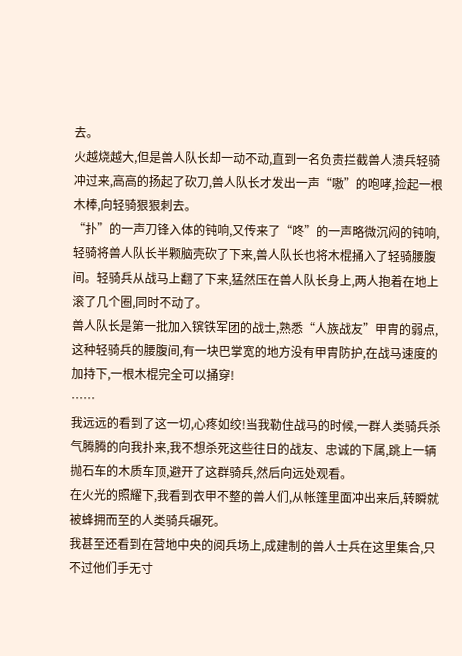去。
火越烧越大,但是兽人队长却一动不动,直到一名负责拦截兽人溃兵轻骑冲过来,高高的扬起了砍刀,兽人队长才发出一声“嗷”的咆哮,捡起一根木棒,向轻骑狠狠刺去。
“扑”的一声刀锋入体的钝响,又传来了“咚”的一声略微沉闷的钝响,轻骑将兽人队长半颗脑壳砍了下来,兽人队长也将木棍捅入了轻骑腰腹间。轻骑兵从战马上翻了下来,猛然压在兽人队长身上,两人抱着在地上滚了几个圈,同时不动了。
兽人队长是第一批加入镔铁军团的战士,熟悉“人族战友”甲胄的弱点,这种轻骑兵的腰腹间,有一块巴掌宽的地方没有甲胄防护,在战马速度的加持下,一根木棍完全可以捅穿!
……
我远远的看到了这一切,心疼如绞!当我勒住战马的时候,一群人类骑兵杀气腾腾的向我扑来,我不想杀死这些往日的战友、忠诚的下属,跳上一辆抛石车的木质车顶,避开了这群骑兵,然后向远处观看。
在火光的照耀下,我看到衣甲不整的兽人们,从帐篷里面冲出来后,转瞬就被蜂拥而至的人类骑兵碾死。
我甚至还看到在营地中央的阅兵场上,成建制的兽人士兵在这里集合,只不过他们手无寸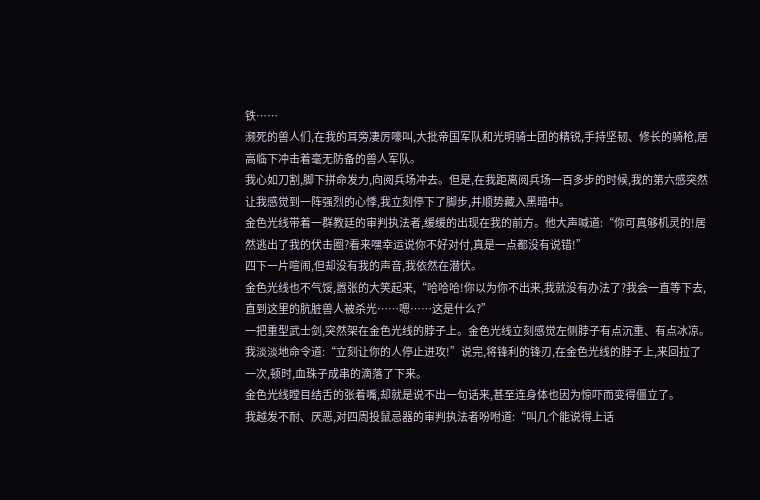铁……
濒死的兽人们,在我的耳旁凄厉嚎叫,大批帝国军队和光明骑士团的精锐,手持坚韧、修长的骑枪,居高临下冲击着毫无防备的兽人军队。
我心如刀割,脚下拼命发力,向阅兵场冲去。但是,在我距离阅兵场一百多步的时候,我的第六感突然让我感觉到一阵强烈的心悸,我立刻停下了脚步,并顺势藏入黑暗中。
金色光线带着一群教廷的审判执法者,缓缓的出现在我的前方。他大声喊道:“你可真够机灵的!居然逃出了我的伏击圈?看来嘿幸运说你不好对付,真是一点都没有说错!”
四下一片喧闹,但却没有我的声音,我依然在潜伏。
金色光线也不气馁,嚣张的大笑起来,“哈哈哈!你以为你不出来,我就没有办法了?我会一直等下去,直到这里的肮脏兽人被杀光……嗯……这是什么?”
一把重型武士剑,突然架在金色光线的脖子上。金色光线立刻感觉左侧脖子有点沉重、有点冰凉。
我淡淡地命令道:“立刻让你的人停止进攻!”说完,将锋利的锋刃,在金色光线的脖子上,来回拉了一次,顿时,血珠子成串的滴落了下来。
金色光线瞠目结舌的张着嘴,却就是说不出一句话来,甚至连身体也因为惊吓而变得僵立了。
我越发不耐、厌恶,对四周投鼠忌器的审判执法者吩咐道:“叫几个能说得上话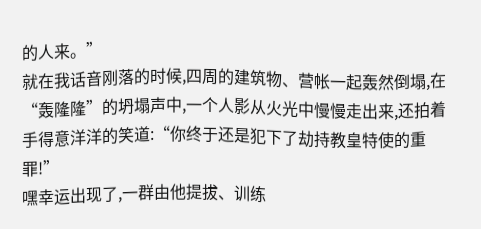的人来。”
就在我话音刚落的时候,四周的建筑物、营帐一起轰然倒塌,在“轰隆隆”的坍塌声中,一个人影从火光中慢慢走出来,还拍着手得意洋洋的笑道:“你终于还是犯下了劫持教皇特使的重罪!”
嘿幸运出现了,一群由他提拔、训练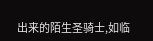出来的陌生圣骑士,如临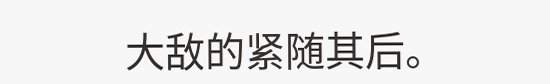大敌的紧随其后。